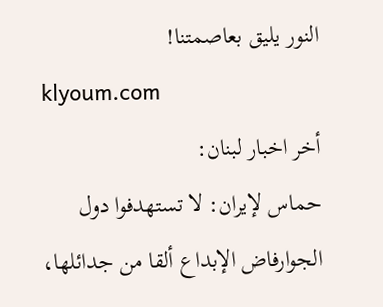النور يليق بعاصمتنا!
klyoum.com
أخر اخبار لبنان:
حماس لإيران: لا تستهدفوا دول الجوارفاض الإبداع ألقا من جدائلها،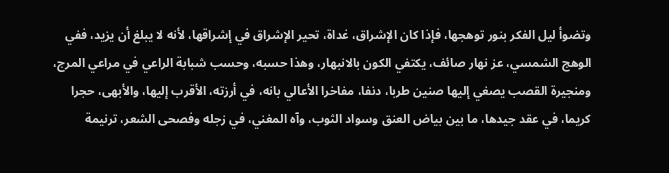وتضوأ ليل الفكر بنور توهجها، فإذا كان الإشراق، غداة، تحير الإشراق في إشراقها، لأنه لا يبلغ أن يزيد، ففي الوهج الشمسي، عز نهار صائف، يكتفي الكون بالانبهار، وهذا حسبه، وحسب شبابة الراعي في مراعي المرج، ومنجيرة القصب يصغي إليها صنين طربا، دنفا، مفاخرا الأعالي بانه، في أرزته، الأقرب إليها، والأبهى، حجرا كريما، في عقد جيدها، ما بين بياض العنق وسواد الثوب، وآه المغني، في زجله وفصحى الشعر، ترنيمة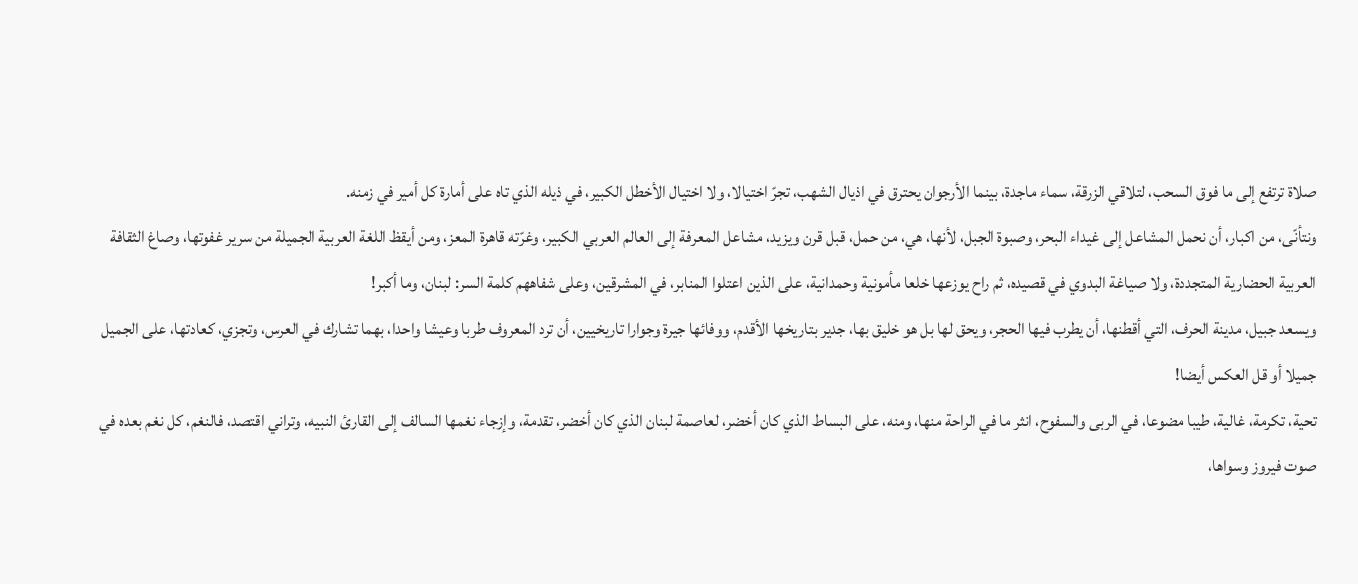صلاة ترتفع إلى ما فوق السحب، لتلاقي الزرقة، سماء ماجدة، بينما الأرجوان يحترق في اذيال الشهب، تجرّ اختيالا، ولا اختيال الأخطل الكبير، في ذيله الذي تاه على أمارة كل أمير في زمنه.
ونتأنّى، من اكبار، أن نحمل المشاعل إلى غيداء البحر، وصبوة الجبل، لأنها، هي، من حمل، قبل قرن ويزيد، مشاعل المعرفة إلى العالم العربي الكبير، وغرّته قاهرة المعز، ومن أيقظ اللغة العربية الجميلة من سرير غفوتها، وصاغ الثقافة العربية الحضارية المتجددة، ولا صياغة البدوي في قصيده، ثم راح يوزعها خلعا مأمونية وحمدانية، على الذين اعتلوا المنابر، في المشرقين، وعلى شفاههم كلمة السر: لبنان، وما أكبر!
ويسعد جبيل، مدينة الحرف، التي أقطنها، أن يطرب فيها الحجر، ويحق لها بل هو خليق بها، جدير بتاريخها الأقدم، ووفائها جيرة وجوارا تاريخيين، أن ترد المعروف طربا وعيشا واحدا، بهما تشارك في العرس، وتجزي، كعادتها، على الجميل جميلا أو قل العكس أيضا!
تحية، تكرمة، غالية، طيبا مضوعا، في الربى والسفوح، انثر ما في الراحة منها، ومنه، على البساط الذي كان أخضر، لعاصمة لبنان الذي كان أخضر، تقدمة، وإزجاء نغمها السالف إلى القارئ النبيه، وتراني اقتصد، فالنغم، كل نغم بعده في صوت فيروز وسواها،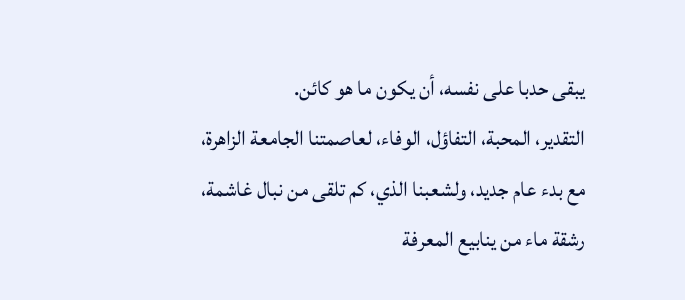يبقى حدبا على نفسه، أن يكون ما هو كائن.
التقدير، المحبة، التفاؤل، الوفاء، لعاصمتنا الجامعة الزاهرة، مع بدء عام جديد، ولشعبنا الذي، كم تلقى من نبال غاشمة، رشقة ماء من ينابيع المعرفة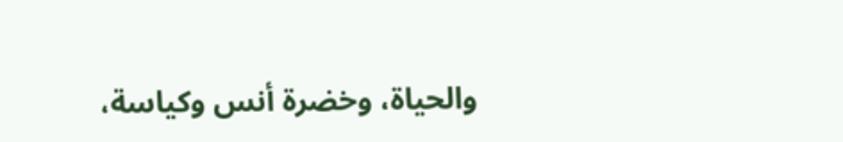والحياة، وخضرة أنس وكياسة،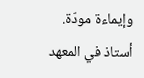وإيماءة مودّة.
أستاذ في المعهد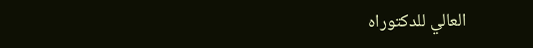العالي للدكتوراه